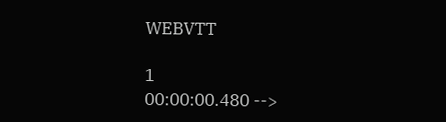WEBVTT

1
00:00:00.480 -->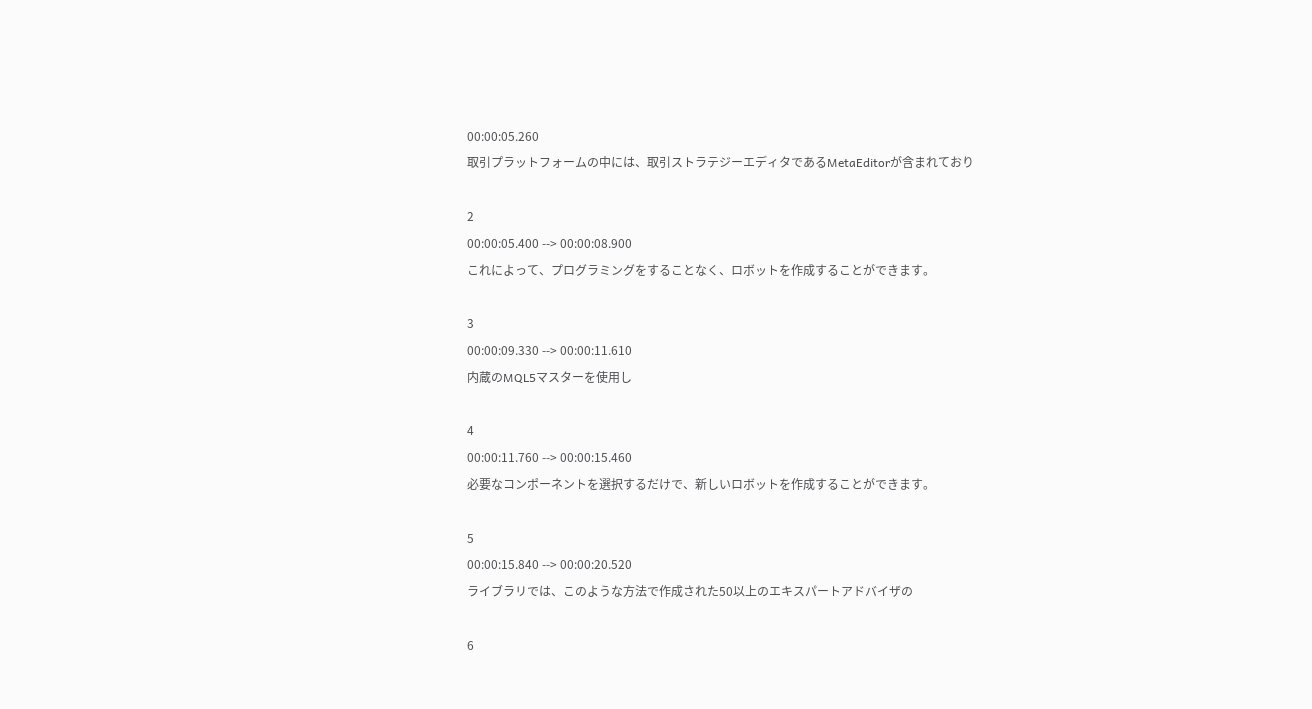00:00:05.260
取引プラットフォームの中には、取引ストラテジーエディタであるMetaEditorが含まれており

2
00:00:05.400 --> 00:00:08.900
これによって、プログラミングをすることなく、ロボットを作成することができます。

3
00:00:09.330 --> 00:00:11.610
内蔵のMQL5マスターを使用し

4
00:00:11.760 --> 00:00:15.460
必要なコンポーネントを選択するだけで、新しいロボットを作成することができます。

5
00:00:15.840 --> 00:00:20.520
ライブラリでは、このような方法で作成された50以上のエキスパートアドバイザの

6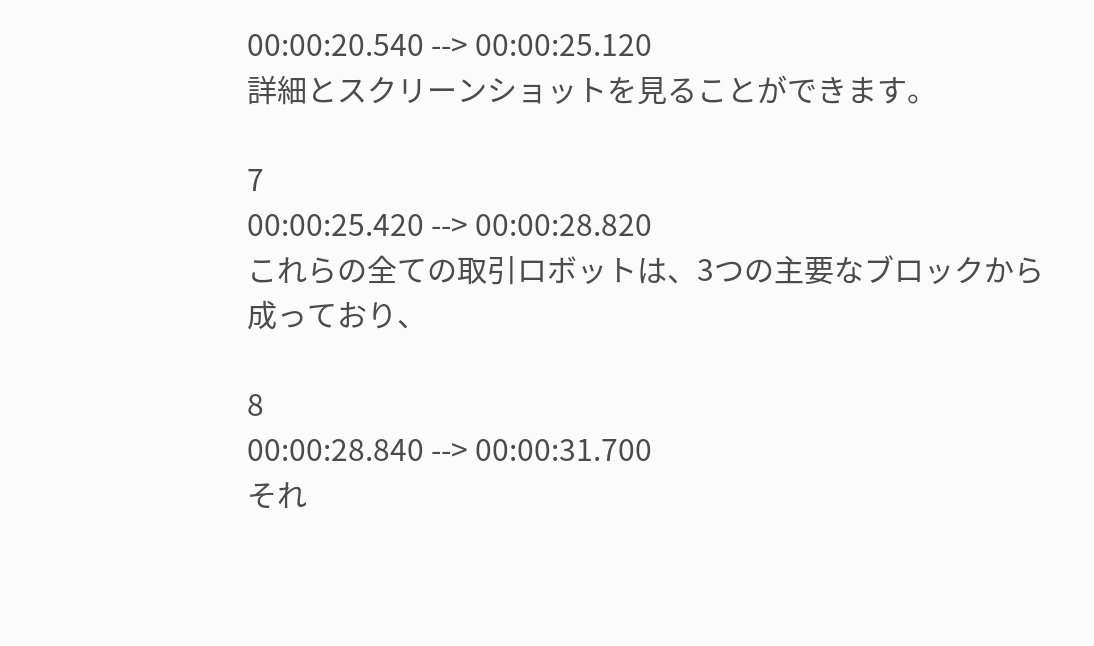00:00:20.540 --> 00:00:25.120
詳細とスクリーンショットを見ることができます。

7
00:00:25.420 --> 00:00:28.820
これらの全ての取引ロボットは、3つの主要なブロックから成っており、

8
00:00:28.840 --> 00:00:31.700
それ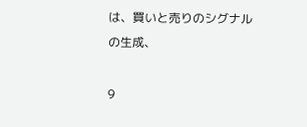は、買いと売りのシグナルの生成、

9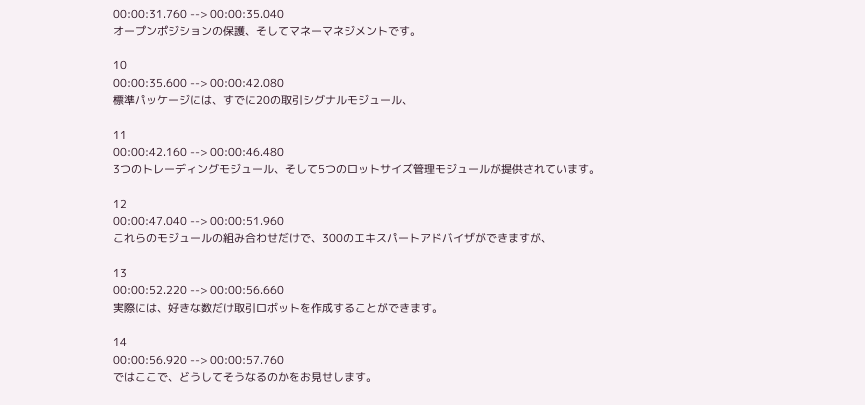00:00:31.760 --> 00:00:35.040
オープンポジションの保護、そしてマネーマネジメントです。

10
00:00:35.600 --> 00:00:42.080
標準パッケージには、すでに20の取引シグナルモジュール、

11
00:00:42.160 --> 00:00:46.480
3つのトレーディングモジュール、そして5つのロットサイズ管理モジュールが提供されています。

12
00:00:47.040 --> 00:00:51.960
これらのモジュールの組み合わせだけで、300のエキスパートアドバイザができますが、

13
00:00:52.220 --> 00:00:56.660
実際には、好きな数だけ取引ロボットを作成することができます。

14
00:00:56.920 --> 00:00:57.760
ではここで、どうしてそうなるのかをお見せします。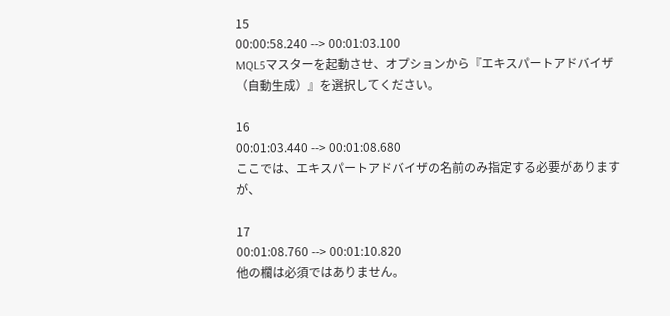15
00:00:58.240 --> 00:01:03.100
MQL5マスターを起動させ、オプションから『エキスパートアドバイザ（自動生成）』を選択してください。

16
00:01:03.440 --> 00:01:08.680
ここでは、エキスパートアドバイザの名前のみ指定する必要がありますが、

17
00:01:08.760 --> 00:01:10.820
他の欄は必須ではありません。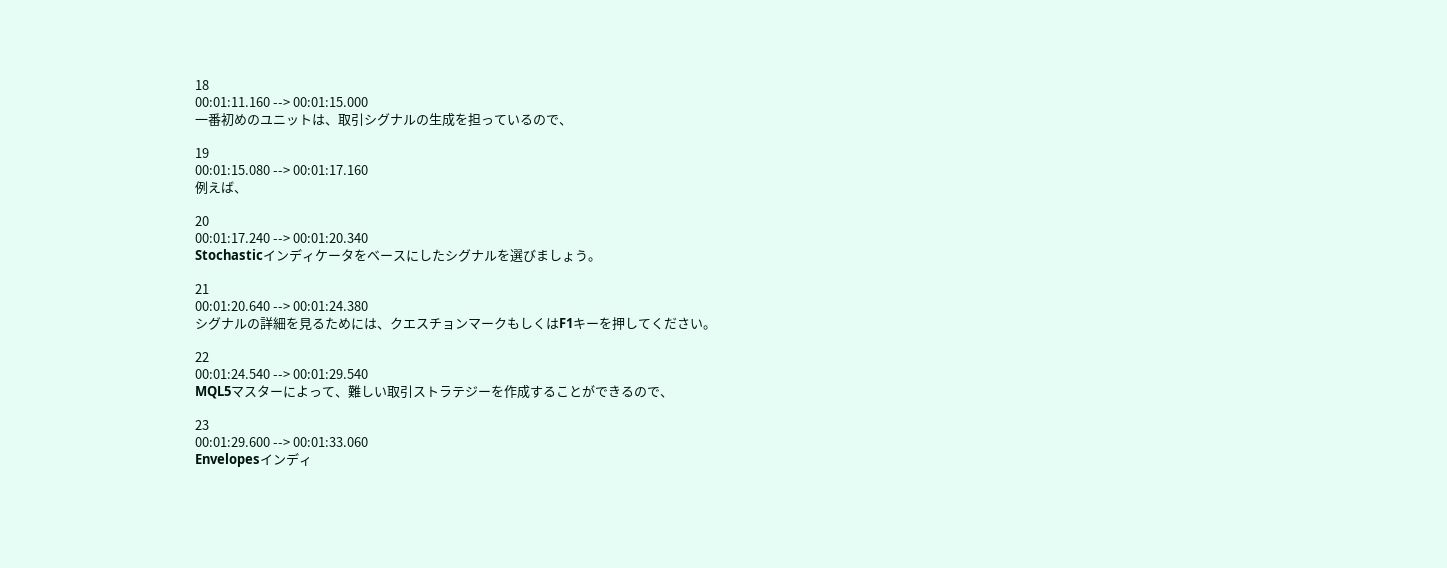18
00:01:11.160 --> 00:01:15.000
一番初めのユニットは、取引シグナルの生成を担っているので、

19
00:01:15.080 --> 00:01:17.160
例えば、

20
00:01:17.240 --> 00:01:20.340
Stochasticインディケータをベースにしたシグナルを選びましょう。

21
00:01:20.640 --> 00:01:24.380
シグナルの詳細を見るためには、クエスチョンマークもしくはF1キーを押してください。

22
00:01:24.540 --> 00:01:29.540
MQL5マスターによって、難しい取引ストラテジーを作成することができるので、

23
00:01:29.600 --> 00:01:33.060
Envelopesインディ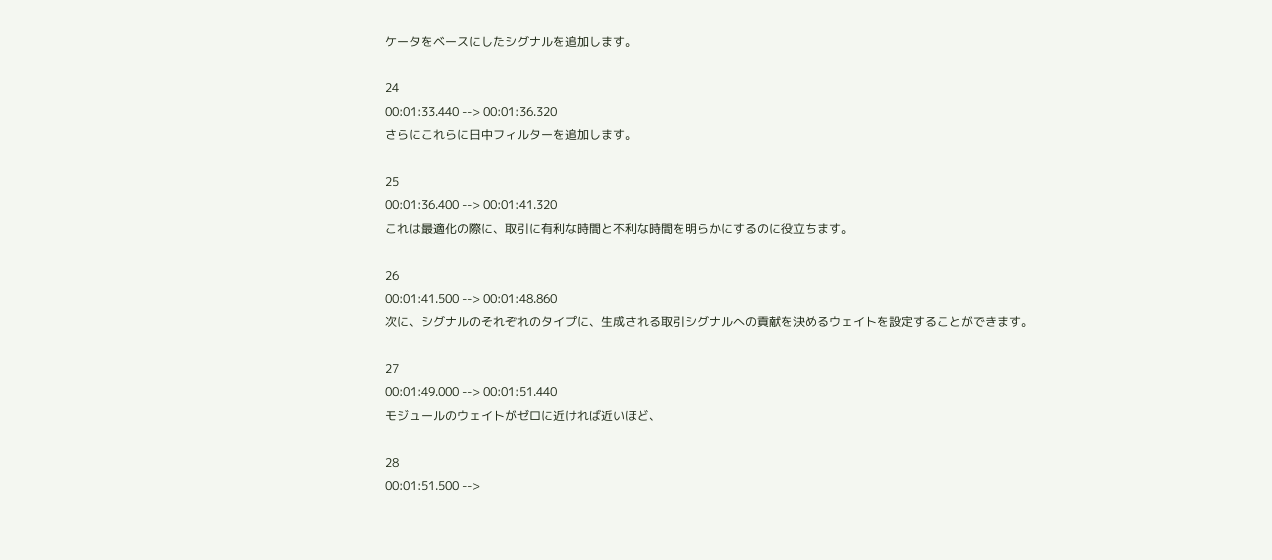ケータをベースにしたシグナルを追加します。

24
00:01:33.440 --> 00:01:36.320
さらにこれらに日中フィルターを追加します。

25
00:01:36.400 --> 00:01:41.320
これは最適化の際に、取引に有利な時間と不利な時間を明らかにするのに役立ちます。

26
00:01:41.500 --> 00:01:48.860
次に、シグナルのそれぞれのタイプに、生成される取引シグナルへの貢献を決めるウェイトを設定することができます。

27
00:01:49.000 --> 00:01:51.440
モジュールのウェイトがゼロに近ければ近いほど、

28
00:01:51.500 -->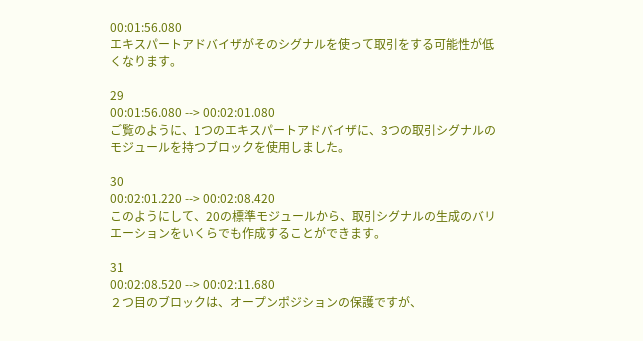00:01:56.080
エキスパートアドバイザがそのシグナルを使って取引をする可能性が低くなります。

29
00:01:56.080 --> 00:02:01.080
ご覧のように、1つのエキスパートアドバイザに、3つの取引シグナルのモジュールを持つブロックを使用しました。

30
00:02:01.220 --> 00:02:08.420
このようにして、20の標準モジュールから、取引シグナルの生成のバリエーションをいくらでも作成することができます。

31
00:02:08.520 --> 00:02:11.680
２つ目のブロックは、オープンポジションの保護ですが、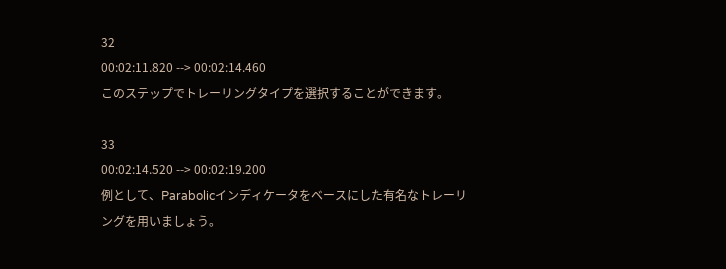32
00:02:11.820 --> 00:02:14.460
このステップでトレーリングタイプを選択することができます。

33
00:02:14.520 --> 00:02:19.200
例として、Parabolicインディケータをベースにした有名なトレーリングを用いましょう。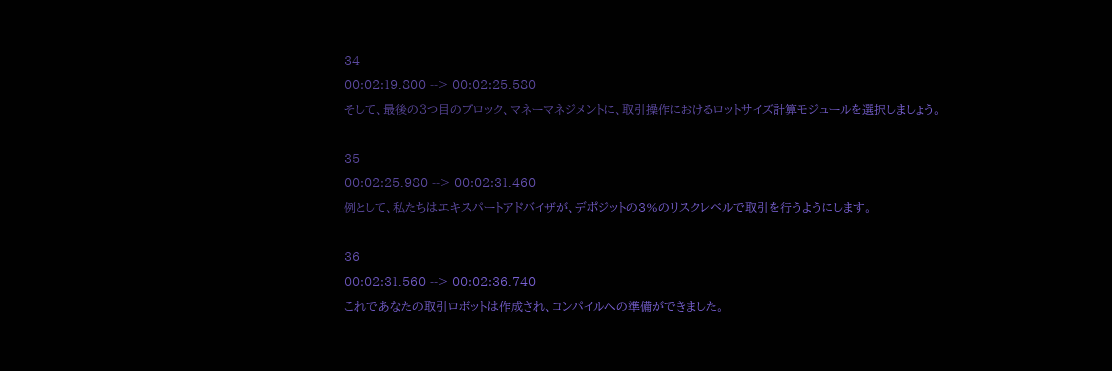34
00:02:19.800 --> 00:02:25.580
そして、最後の３つ目のブロック、マネーマネジメントに、取引操作におけるロットサイズ計算モジュールを選択しましょう。

35
00:02:25.980 --> 00:02:31.460
例として、私たちはエキスパートアドバイザが、デポジットの3％のリスクレベルで取引を行うようにします。

36
00:02:31.560 --> 00:02:36.740
これであなたの取引ロボットは作成され、コンパイルへの準備ができました。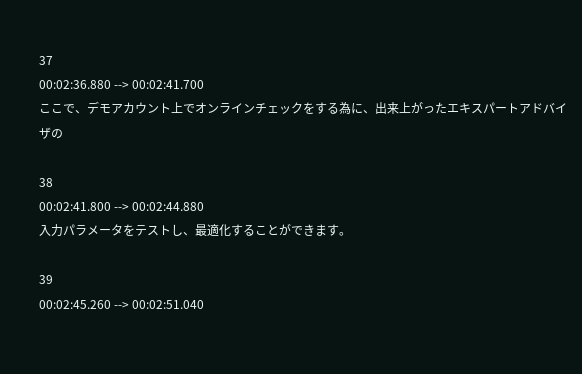37
00:02:36.880 --> 00:02:41.700
ここで、デモアカウント上でオンラインチェックをする為に、出来上がったエキスパートアドバイザの

38
00:02:41.800 --> 00:02:44.880
入力パラメータをテストし、最適化することができます。

39
00:02:45.260 --> 00:02:51.040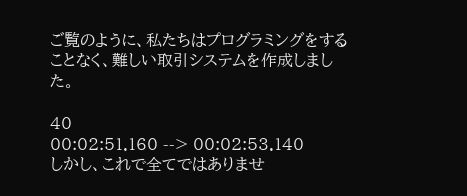ご覧のように、私たちはプログラミングをすることなく、難しい取引システムを作成しました。

40
00:02:51.160 --> 00:02:53.140
しかし、これで全てではありませ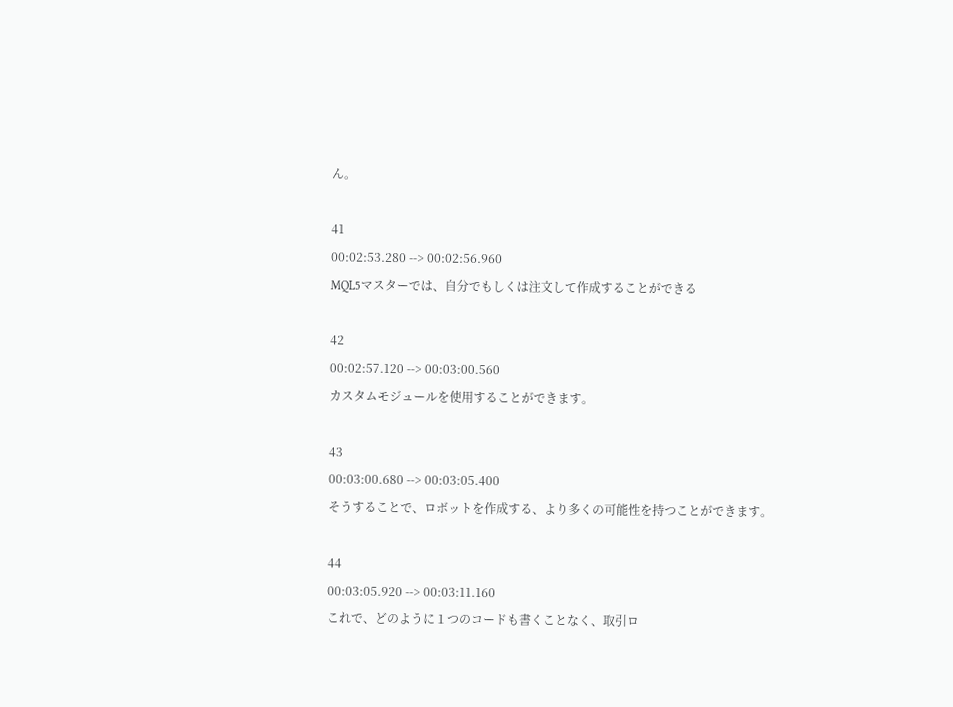ん。

41
00:02:53.280 --> 00:02:56.960
MQL5マスターでは、自分でもしくは注文して作成することができる

42
00:02:57.120 --> 00:03:00.560
カスタムモジュールを使用することができます。

43
00:03:00.680 --> 00:03:05.400
そうすることで、ロボットを作成する、より多くの可能性を持つことができます。

44
00:03:05.920 --> 00:03:11.160
これで、どのように１つのコードも書くことなく、取引ロ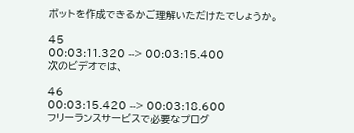ボットを作成できるかご理解いただけたでしょうか。

45
00:03:11.320 --> 00:03:15.400
次のビデオでは、

46
00:03:15.420 --> 00:03:18.600
フリーランスサービスで必要なプログ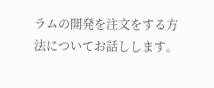ラムの開発を注文をする方法についてお話しします。